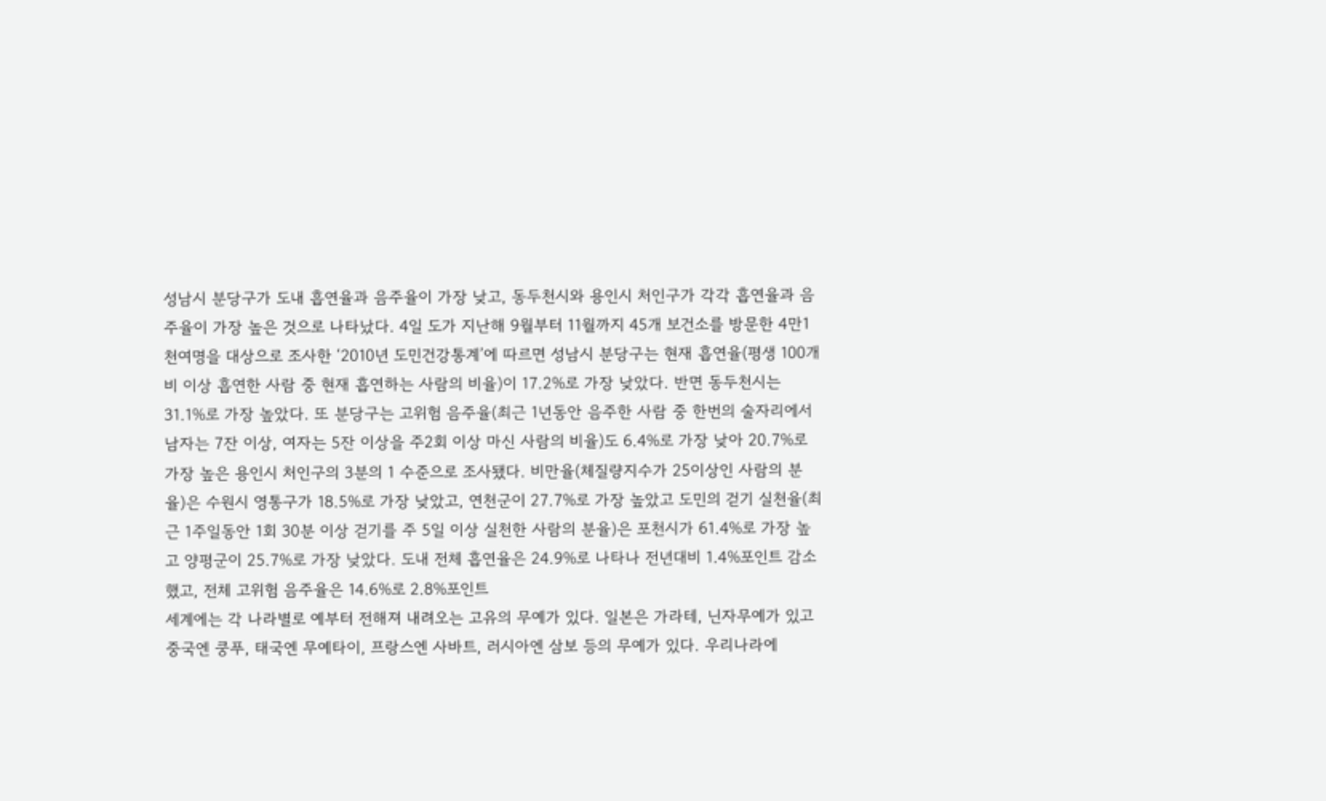성남시 분당구가 도내 흡연율과 음주율이 가장 낮고, 동두천시와 용인시 처인구가 각각 흡연율과 음주율이 가장 높은 것으로 나타났다. 4일 도가 지난해 9월부터 11월까지 45개 보건소를 방문한 4만1천여명을 대상으로 조사한 ‘2010년 도민건강통계’에 따르면 성남시 분당구는 현재 흡연율(평생 100개비 이상 흡연한 사람 중 현재 흡연하는 사람의 비율)이 17.2%로 가장 낮았다. 반면 동두천시는 31.1%로 가장 높았다. 또 분당구는 고위험 음주율(최근 1년동안 음주한 사람 중 한번의 술자리에서 남자는 7잔 이상, 여자는 5잔 이상을 주2회 이상 마신 사람의 비율)도 6.4%로 가장 낮아 20.7%로 가장 높은 용인시 처인구의 3분의 1 수준으로 조사됐다. 비만율(체질량지수가 25이상인 사람의 분율)은 수원시 영통구가 18.5%로 가장 낮았고, 연천군이 27.7%로 가장 높았고 도민의 걷기 실천율(최근 1주일동안 1회 30분 이상 걷기를 주 5일 이상 실천한 사람의 분율)은 포천시가 61.4%로 가장 높고 양평군이 25.7%로 가장 낮았다. 도내 전체 흡연율은 24.9%로 나타나 전년대비 1.4%포인트 감소했고, 전체 고위험 음주율은 14.6%로 2.8%포인트
세계에는 각 나라별로 예부터 전해져 내려오는 고유의 무예가 있다. 일본은 가라테, 닌자무예가 있고 중국엔 쿵푸, 태국엔 무예타이, 프랑스엔 사바트, 러시아엔 삼보 등의 무예가 있다. 우리나라에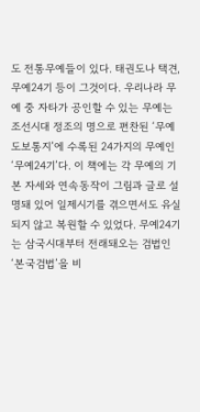도 전통무예들이 있다. 태권도나 택견, 무예24기 등이 그것이다. 우리나라 무예 중 자타가 공인할 수 있는 무예는 조선시대 정조의 명으로 편찬된 ‘무예도보통지’에 수록된 24가지의 무예인 ‘무예24기’다. 이 책에는 각 무예의 기본 자세와 연속동작이 그림과 글로 설명돼 있어 일제시기를 겪으면서도 유실되지 않고 복원할 수 있었다. 무예24기는 삼국시대부터 전래돼오는 검법인 ‘본국검법’을 비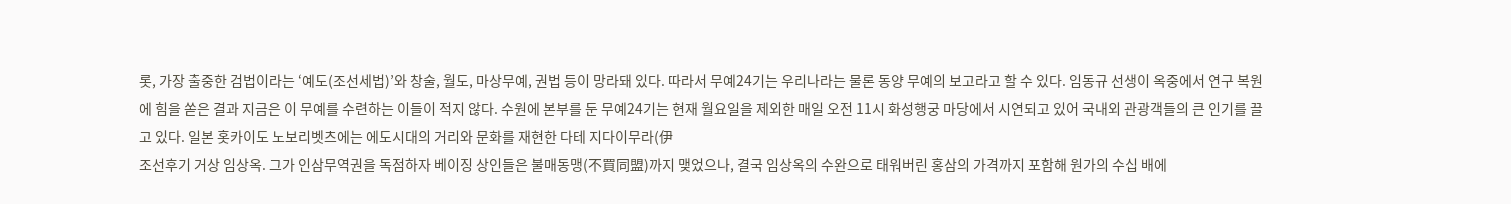롯, 가장 출중한 검법이라는 ‘예도(조선세법)’와 창술, 월도, 마상무예, 권법 등이 망라돼 있다. 따라서 무예24기는 우리나라는 물론 동양 무예의 보고라고 할 수 있다. 임동규 선생이 옥중에서 연구 복원에 힘을 쏟은 결과 지금은 이 무예를 수련하는 이들이 적지 않다. 수원에 본부를 둔 무예24기는 현재 월요일을 제외한 매일 오전 11시 화성행궁 마당에서 시연되고 있어 국내외 관광객들의 큰 인기를 끌고 있다. 일본 홋카이도 노보리벳츠에는 에도시대의 거리와 문화를 재현한 다테 지다이무라(伊
조선후기 거상 임상옥. 그가 인삼무역권을 독점하자 베이징 상인들은 불매동맹(不買同盟)까지 맺었으나, 결국 임상옥의 수완으로 태워버린 홍삼의 가격까지 포함해 원가의 수십 배에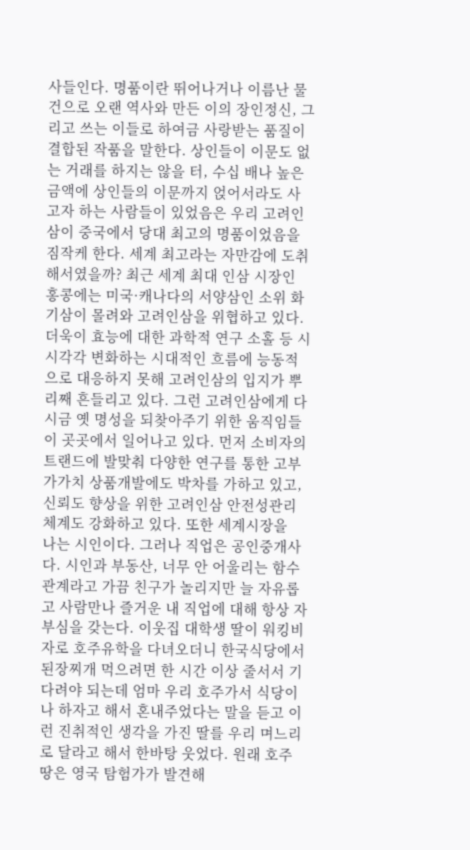사들인다. 명품이란 뛰어나거나 이름난 물건으로 오랜 역사와 만든 이의 장인정신, 그리고 쓰는 이들로 하여금 사랑받는 품질이 결합된 작품을 말한다. 상인들이 이문도 없는 거래를 하지는 않을 터, 수십 배나 높은 금액에 상인들의 이문까지 얹어서라도 사고자 하는 사람들이 있었음은 우리 고려인삼이 중국에서 당대 최고의 명품이었음을 짐작케 한다. 세계 최고라는 자만감에 도취해서였을까? 최근 세계 최대 인삼 시장인 홍콩에는 미국·캐나다의 서양삼인 소위 화기삼이 몰려와 고려인삼을 위협하고 있다.더욱이 효능에 대한 과학적 연구 소홀 등 시시각각 변화하는 시대적인 흐름에 능동적으로 대응하지 못해 고려인삼의 입지가 뿌리째 흔들리고 있다. 그런 고려인삼에게 다시금 옛 명성을 되찾아주기 위한 움직임들이 곳곳에서 일어나고 있다. 먼저 소비자의 트랜드에 발맞춰 다양한 연구를 통한 고부가가치 상품개발에도 박차를 가하고 있고, 신뢰도 향상을 위한 고려인삼 안전성관리 체계도 강화하고 있다. 또한 세계시장을
나는 시인이다. 그러나 직업은 공인중개사다. 시인과 부동산, 너무 안 어울리는 함수관계라고 가끔 친구가 놀리지만 늘 자유롭고 사람만나 즐거운 내 직업에 대해 항상 자부심을 갖는다. 이웃집 대학생 딸이 워킹비자로 호주유학을 다녀오더니 한국식당에서 된장찌개 먹으려면 한 시간 이상 줄서서 기다려야 되는데 엄마 우리 호주가서 식당이나 하자고 해서 혼내주었다는 말을 듣고 이런 진취적인 생각을 가진 딸를 우리 며느리로 달라고 해서 한바탕 웃었다. 원래 호주 땅은 영국 탐험가가 발견해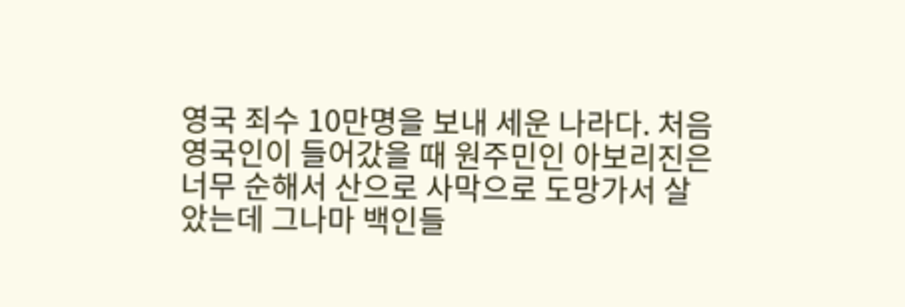영국 죄수 10만명을 보내 세운 나라다. 처음 영국인이 들어갔을 때 원주민인 아보리진은 너무 순해서 산으로 사막으로 도망가서 살았는데 그나마 백인들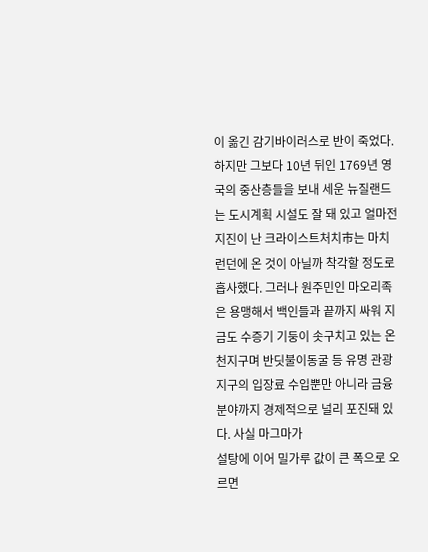이 옮긴 감기바이러스로 반이 죽었다. 하지만 그보다 10년 뒤인 1769년 영국의 중산층들을 보내 세운 뉴질랜드는 도시계획 시설도 잘 돼 있고 얼마전 지진이 난 크라이스트처치市는 마치 런던에 온 것이 아닐까 착각할 정도로 흡사했다. 그러나 원주민인 마오리족은 용맹해서 백인들과 끝까지 싸워 지금도 수증기 기둥이 솟구치고 있는 온천지구며 반딧불이동굴 등 유명 관광지구의 입장료 수입뿐만 아니라 금융분야까지 경제적으로 널리 포진돼 있다. 사실 마그마가
설탕에 이어 밀가루 값이 큰 폭으로 오르면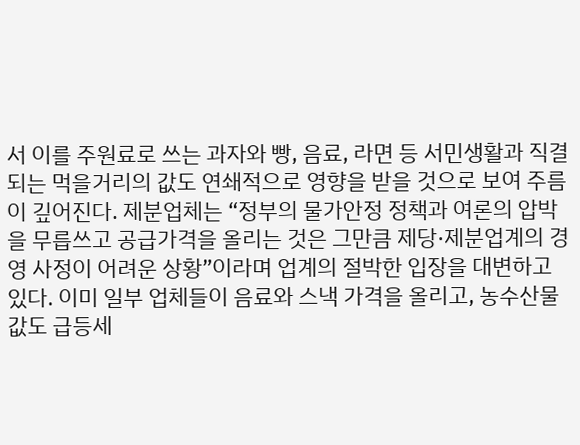서 이를 주원료로 쓰는 과자와 빵, 음료, 라면 등 서민생활과 직결되는 먹을거리의 값도 연쇄적으로 영향을 받을 것으로 보여 주름이 깊어진다. 제분업체는 “정부의 물가안정 정책과 여론의 압박을 무릅쓰고 공급가격을 올리는 것은 그만큼 제당·제분업계의 경영 사정이 어려운 상황”이라며 업계의 절박한 입장을 대변하고 있다. 이미 일부 업체들이 음료와 스낵 가격을 올리고, 농수산물값도 급등세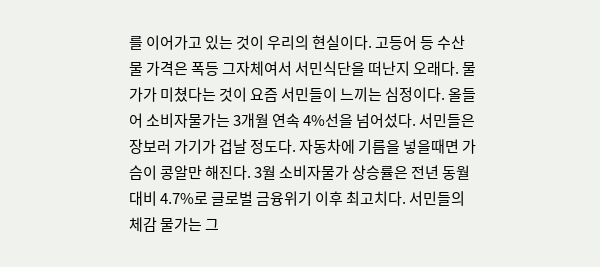를 이어가고 있는 것이 우리의 현실이다. 고등어 등 수산물 가격은 폭등 그자체여서 서민식단을 떠난지 오래다. 물가가 미쳤다는 것이 요즘 서민들이 느끼는 심정이다. 올들어 소비자물가는 3개월 연속 4%선을 넘어섰다. 서민들은 장보러 가기가 겁날 정도다. 자동차에 기름을 넣을때면 가슴이 콩알만 해진다. 3월 소비자물가 상승률은 전년 동월대비 4.7%로 글로벌 금융위기 이후 최고치다. 서민들의 체감 물가는 그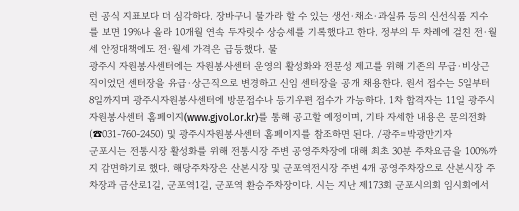런 공식 지표보다 더 심각하다. 장바구니 물가라 할 수 있는 생선·채소·과실류 등의 신선식품 지수를 보면 19%나 올라 10개월 연속 두자릿수 상승세를 기록했다고 한다. 정부의 두 차례에 걸친 전·월세 안정대책에도 전·월세 가격은 급등했다. 물
광주시 자원봉사센터에는 자원봉사센터 운영의 활성화와 전문성 제고를 위해 기존의 무급·비상근직이었던 센터장을 유급·상근직으로 변경하고 신임 센터장을 공개 채용한다. 원서 접수는 5일부터 8일까지며 광주시자원봉사센터에 방문접수나 등기우편 접수가 가능하다. 1차 합격자는 11일 광주시자원봉사센터 홈페이지(www.gjvol.or.kr)를 통해 공고할 예정이며, 기타 자세한 내용은 문의전화(☎031-760-2450) 및 광주시자원봉사센터 홈페이지를 참조하면 된다. /광주=박광만기자
군포시는 전통시장 활성화를 위해 전통시장 주변 공영주차장에 대해 최초 30분 주차요금을 100%까지 감면하기로 했다. 해당주차장은 산본시장 및 군포역전시장 주변 4개 공영주차장으로 산본시장 주차장과 금산로1길, 군포역1길, 군포역 환승주차장이다. 시는 지난 제173회 군포시의회 임시회에서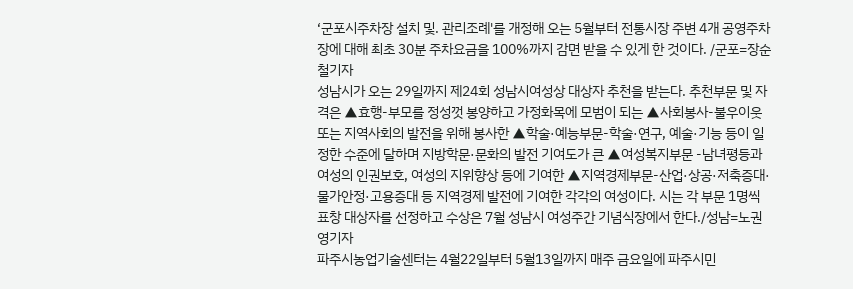‘군포시주차장 설치 및. 관리조례'를 개정해 오는 5월부터 전통시장 주변 4개 공영주차장에 대해 최초 30분 주차요금을 100%까지 감면 받을 수 있게 한 것이다. /군포=장순철기자
성남시가 오는 29일까지 제24회 성남시여성상 대상자 추천을 받는다. 추천부문 및 자격은 ▲효행-부모를 정성껏 봉양하고 가정화목에 모범이 되는 ▲사회봉사-불우이웃 또는 지역사회의 발전을 위해 봉사한 ▲학술·예능부문-학술·연구, 예술·기능 등이 일정한 수준에 달하며 지방학문·문화의 발전 기여도가 큰 ▲여성복지부문 -남녀평등과 여성의 인권보호, 여성의 지위향상 등에 기여한 ▲지역경제부문-산업·상공·저축증대·물가안정·고용증대 등 지역경제 발전에 기여한 각각의 여성이다. 시는 각 부문 1명씩 표창 대상자를 선정하고 수상은 7월 성남시 여성주간 기념식장에서 한다./성남=노권영기자
파주시농업기술센터는 4월22일부터 5월13일까지 매주 금요일에 파주시민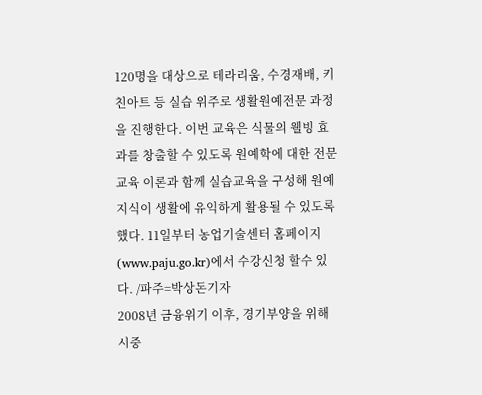120명을 대상으로 테라리움, 수경재배, 키친아트 등 실습 위주로 생활원예전문 과정을 진행한다. 이번 교육은 식물의 웰빙 효과를 창출할 수 있도록 원예학에 대한 전문 교육 이론과 함께 실습교육을 구성해 원예지식이 생활에 유익하게 활용될 수 있도록 했다. 11일부터 농업기술센터 홈페이지(www.paju.go.kr)에서 수강신청 할수 있다. /파주=박상돈기자
2008년 금융위기 이후, 경기부양을 위해 시중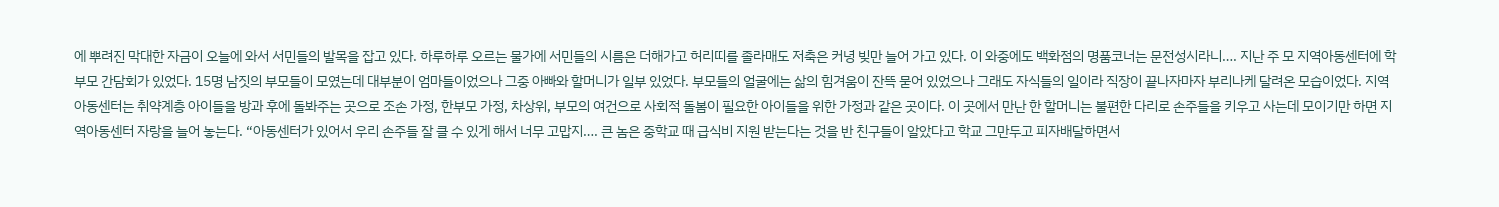에 뿌려진 막대한 자금이 오늘에 와서 서민들의 발목을 잡고 있다. 하루하루 오르는 물가에 서민들의 시름은 더해가고 허리띠를 졸라매도 저축은 커녕 빚만 늘어 가고 있다. 이 와중에도 백화점의 명품코너는 문전성시라니…. 지난 주 모 지역아동센터에 학부모 간담회가 있었다. 15명 남짓의 부모들이 모였는데 대부분이 엄마들이었으나 그중 아빠와 할머니가 일부 있었다. 부모들의 얼굴에는 삶의 힘겨움이 잔뜩 묻어 있었으나 그래도 자식들의 일이라 직장이 끝나자마자 부리나케 달려온 모습이었다. 지역아동센터는 취약계층 아이들을 방과 후에 돌봐주는 곳으로 조손 가정, 한부모 가정, 차상위, 부모의 여건으로 사회적 돌봄이 필요한 아이들을 위한 가정과 같은 곳이다. 이 곳에서 만난 한 할머니는 불편한 다리로 손주들을 키우고 사는데 모이기만 하면 지역아동센터 자랑을 늘어 놓는다. “아동센터가 있어서 우리 손주들 잘 클 수 있게 해서 너무 고맙지…. 큰 놈은 중학교 때 급식비 지원 받는다는 것을 반 친구들이 알았다고 학교 그만두고 피자배달하면서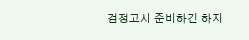검정고시 준비하긴 하지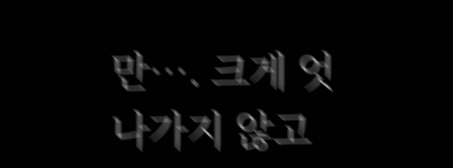만…. 크게 엇나가지 않고